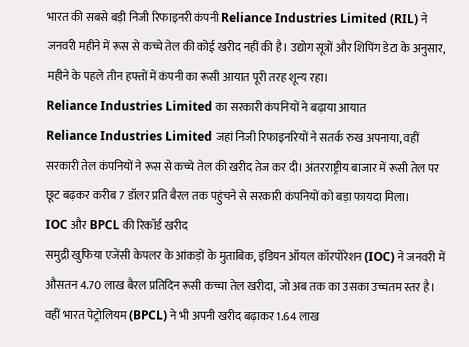भारत की सबसे बड़ी निजी रिफाइनरी कंपनी Reliance Industries Limited (RIL) ने जनवरी महीने में रूस से कच्चे तेल की कोई खरीद नहीं की है। उद्योग सूत्रों और शिपिंग डेटा के अनुसार, महीने के पहले तीन हफ्तों में कंपनी का रूसी आयात पूरी तरह शून्य रहा।
Reliance Industries Limited का सरकारी कंपनियों ने बढ़ाया आयात
Reliance Industries Limited जहां निजी रिफाइनरियों ने सतर्क रुख अपनाया, वहीं सरकारी तेल कंपनियों ने रूस से कच्चे तेल की खरीद तेज कर दी। अंतरराष्ट्रीय बाजार में रूसी तेल पर छूट बढ़कर करीब 7 डॉलर प्रति बैरल तक पहुंचने से सरकारी कंपनियों को बड़ा फायदा मिला।
IOC और BPCL की रिकॉर्ड खरीद
समुद्री खुफिया एजेंसी केपलर के आंकड़ों के मुताबिक, इंडियन ऑयल कॉरपोरेशन (IOC) ने जनवरी में औसतन 4.70 लाख बैरल प्रतिदिन रूसी कच्चा तेल खरीदा, जो अब तक का उसका उच्चतम स्तर है।
वहीं भारत पेट्रोलियम (BPCL) ने भी अपनी खरीद बढ़ाकर 1.64 लाख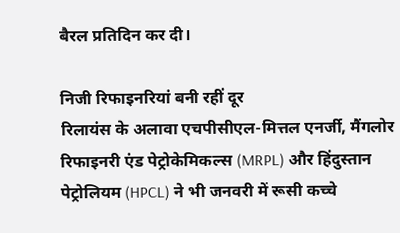बैरल प्रतिदिन कर दी।

निजी रिफाइनरियां बनी रहीं दूर
रिलायंस के अलावा एचपीसीएल-मित्तल एनर्जी, मैंगलोर रिफाइनरी एंड पेट्रोकेमिकल्स (MRPL) और हिंदुस्तान पेट्रोलियम (HPCL) ने भी जनवरी में रूसी कच्चे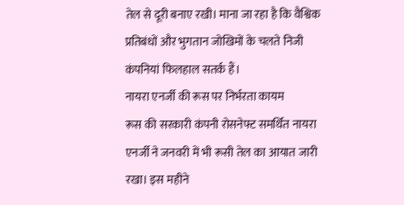तेल से दूरी बनाए रखी। माना जा रहा है कि वैश्विक प्रतिबंधों और भुगतान जोखिमों के चलते निजी कंपनियां फिलहाल सतर्क हैं।
नायरा एनर्जी की रूस पर निर्भरता कायम
रूस की सरकारी कंपनी रोसनेफ्ट समर्थित नायरा एनर्जी ने जनवरी में भी रूसी तेल का आयात जारी रखा। इस महीने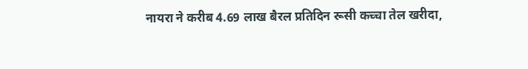नायरा ने करीब 4.69 लाख बैरल प्रतिदिन रूसी कच्चा तेल खरीदा,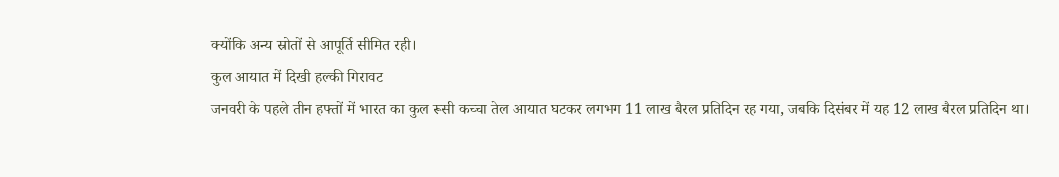क्योंकि अन्य स्रोतों से आपूर्ति सीमित रही।
कुल आयात में दिखी हल्की गिरावट
जनवरी के पहले तीन हफ्तों में भारत का कुल रूसी कच्चा तेल आयात घटकर लगभग 11 लाख बैरल प्रतिदिन रह गया, जबकि दिसंबर में यह 12 लाख बैरल प्रतिदिन था।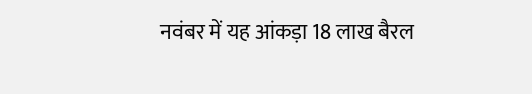नवंबर में यह आंकड़ा 18 लाख बैरल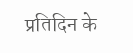प्रतिदिन के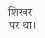शिखर पर था।